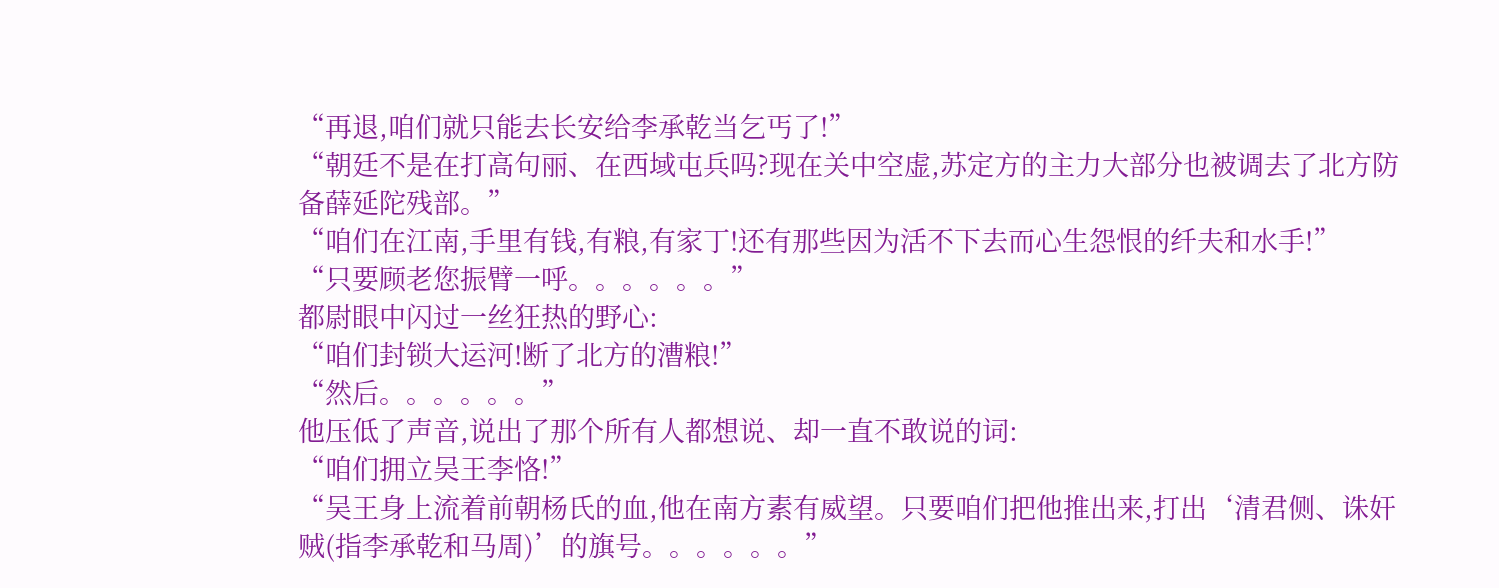“再退,咱们就只能去长安给李承乾当乞丐了!”
“朝廷不是在打高句丽、在西域屯兵吗?现在关中空虚,苏定方的主力大部分也被调去了北方防备薛延陀残部。”
“咱们在江南,手里有钱,有粮,有家丁!还有那些因为活不下去而心生怨恨的纤夫和水手!”
“只要顾老您振臂一呼。。。。。。”
都尉眼中闪过一丝狂热的野心:
“咱们封锁大运河!断了北方的漕粮!”
“然后。。。。。。”
他压低了声音,说出了那个所有人都想说、却一直不敢说的词:
“咱们拥立吴王李恪!”
“吴王身上流着前朝杨氏的血,他在南方素有威望。只要咱们把他推出来,打出‘清君侧、诛奸贼(指李承乾和马周)’的旗号。。。。。。”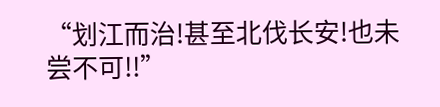“划江而治!甚至北伐长安!也未尝不可!!”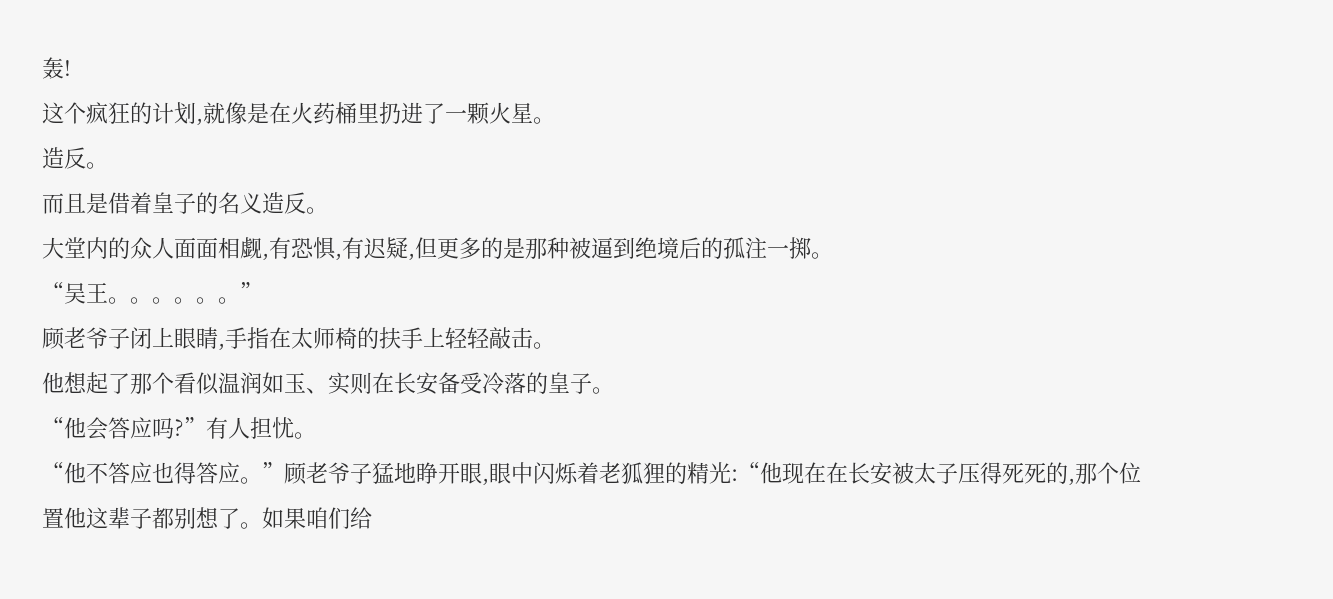轰!
这个疯狂的计划,就像是在火药桶里扔进了一颗火星。
造反。
而且是借着皇子的名义造反。
大堂内的众人面面相觑,有恐惧,有迟疑,但更多的是那种被逼到绝境后的孤注一掷。
“吴王。。。。。。”
顾老爷子闭上眼睛,手指在太师椅的扶手上轻轻敲击。
他想起了那个看似温润如玉、实则在长安备受冷落的皇子。
“他会答应吗?”有人担忧。
“他不答应也得答应。”顾老爷子猛地睁开眼,眼中闪烁着老狐狸的精光:“他现在在长安被太子压得死死的,那个位置他这辈子都别想了。如果咱们给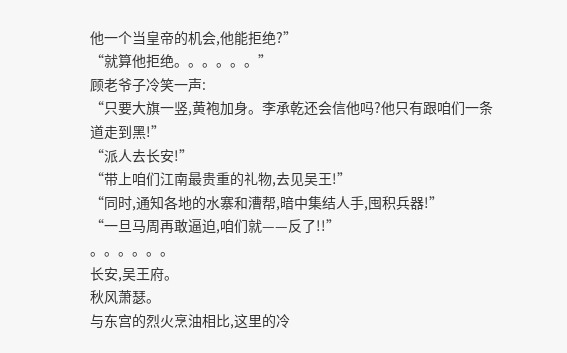他一个当皇帝的机会,他能拒绝?”
“就算他拒绝。。。。。。”
顾老爷子冷笑一声:
“只要大旗一竖,黄袍加身。李承乾还会信他吗?他只有跟咱们一条道走到黑!”
“派人去长安!”
“带上咱们江南最贵重的礼物,去见吴王!”
“同时,通知各地的水寨和漕帮,暗中集结人手,囤积兵器!”
“一旦马周再敢逼迫,咱们就——反了!!”
。。。。。。
长安,吴王府。
秋风萧瑟。
与东宫的烈火烹油相比,这里的冷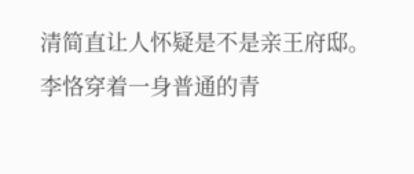清简直让人怀疑是不是亲王府邸。
李恪穿着一身普通的青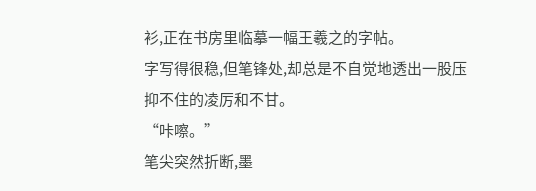衫,正在书房里临摹一幅王羲之的字帖。
字写得很稳,但笔锋处,却总是不自觉地透出一股压抑不住的凌厉和不甘。
“咔嚓。”
笔尖突然折断,墨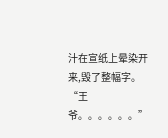汁在宣纸上晕染开来,毁了整幅字。
“王爷。。。。。。”